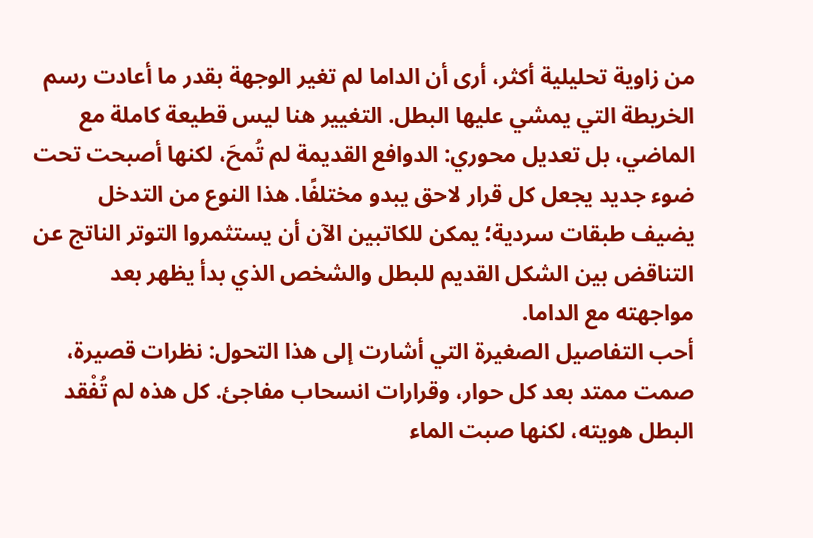من زاوية تحليلية أكثر، أرى أن الداما لم تغير الوجهة بقدر ما أعادت رسم الخريطة التي يمشي عليها البطل. التغيير هنا ليس قطيعة كاملة مع الماضي، بل تعديل محوري: الدوافع القديمة لم تُمحَ، لكنها أصبحت تحت ضوء جديد يجعل كل قرار لاحق يبدو مختلفًا. هذا النوع من التدخل يضيف طبقات سردية؛ يمكن للكاتبين الآن أن يستثمروا التوتر الناتج عن التناقض بين الشكل القديم للبطل والشخص الذي بدأ يظهر بعد مواجهته مع الداما.
أحب التفاصيل الصغيرة التي أشارت إلى هذا التحول: نظرات قصيرة، صمت ممتد بعد كل حوار، وقرارات انسحاب مفاجئ. كل هذه لم تُفْقد البطل هويته، لكنها صبت الماء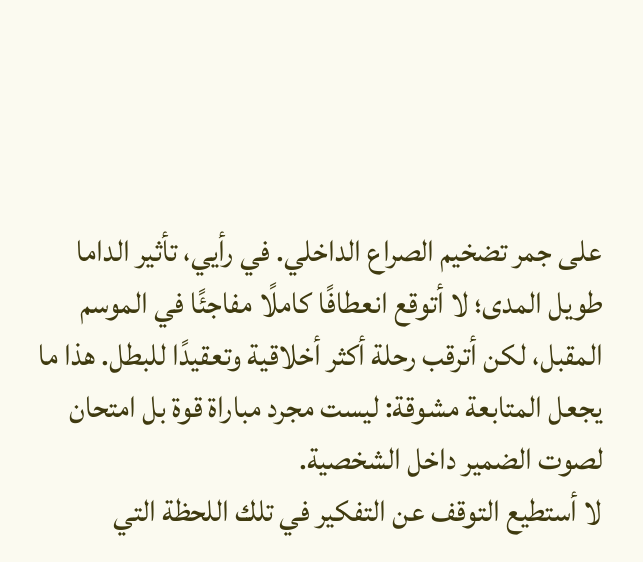على جمر تضخيم الصراع الداخلي. في رأيي، تأثير الداما طويل المدى؛ لا أتوقع انعطافًا كاملًا مفاجئًا في الموسم المقبل، لكن أترقب رحلة أكثر أخلاقية وتعقيدًا للبطل. هذا ما يجعل المتابعة مشوقة: ليست مجرد مباراة قوة بل امتحان لصوت الضمير داخل الشخصية.
لا أستطيع التوقف عن التفكير في تلك اللحظة التي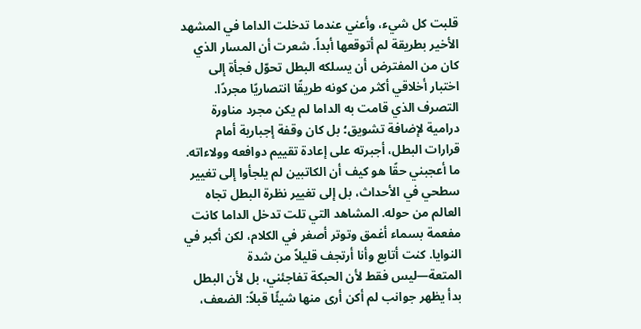قلبت كل شيء، وأعني عندما تدخلت الداما في المشهد الأخير بطريقة لم أتوقعها أبداً. شعرت أن المسار الذي كان من المفترض أن يسلكه البطل تحوّل فجأة إلى اختبار أخلاقي أكثر من كونه طريقًا انتصاريًا مجردًا. التصرف الذي قامت به الداما لم يكن مجرد مناورة درامية لإضافة تشويق؛ بل كان وقفة إجبارية أمام قرارات البطل، أجبرته على إعادة تقييم دوافعه وولاءاته.
ما أعجبني حقًا هو كيف أن الكاتبين لم يلجأوا إلى تغيير سطحي في الأحداث، بل إلى تغيير نظرة البطل تجاه العالم من حوله. المشاهد التي تلت تدخل الداما كانت مفعمة بسماء أغمق وتوتر أصغر في الكلام، لكن أكبر في النوايا. كنت أتابع وأنا أرتجف قليلاً من شدة المتعة—ليس فقط لأن الحبكة تفاجئني، بل لأن البطل بدأ يظهر جوانب لم أكن أرى منها شيئًا قبلاً: الضعف،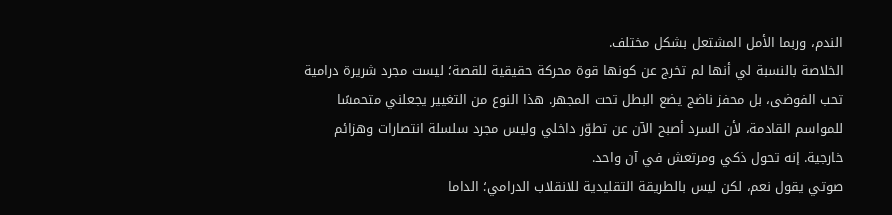الندم، وربما الأمل المشتعل بشكل مختلف.
الخلاصة بالنسبة لي أنها لم تخرج عن كونها قوة محركة حقيقية للقصة؛ ليست مجرد شريرة درامية تحب الفوضى، بل محفز ناضج يضع البطل تحت المجهر. هذا النوع من التغيير يجعلني متحمسًا للمواسم القادمة، لأن السرد أصبح الآن عن تطوّر داخلي وليس مجرد سلسلة انتصارات وهزائم خارجية. إنه تحول ذكي ومرتعش في آن واحد.
صوتي يقول نعم، لكن ليس بالطريقة التقليدية للانقلاب الدرامي؛ الداما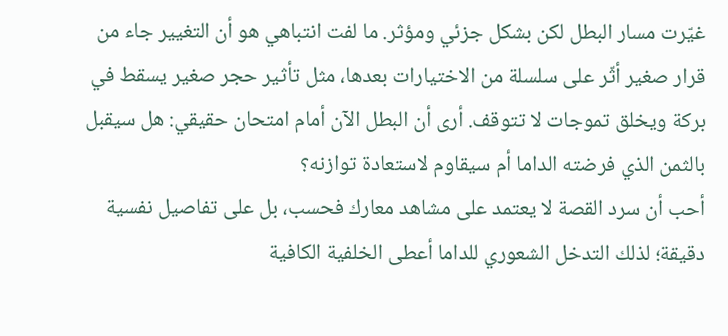غيّرت مسار البطل لكن بشكل جزئي ومؤثر. ما لفت انتباهي هو أن التغيير جاء من قرار صغير أثّر على سلسلة من الاختيارات بعدها، مثل تأثير حجر صغير يسقط في بركة ويخلق تموجات لا تتوقف. أرى أن البطل الآن أمام امتحان حقيقي: هل سيقبل بالثمن الذي فرضته الداما أم سيقاوم لاستعادة توازنه؟
أحب أن سرد القصة لا يعتمد على مشاهد معارك فحسب، بل على تفاصيل نفسية دقيقة؛ لذلك التدخل الشعوري للداما أعطى الخلفية الكافية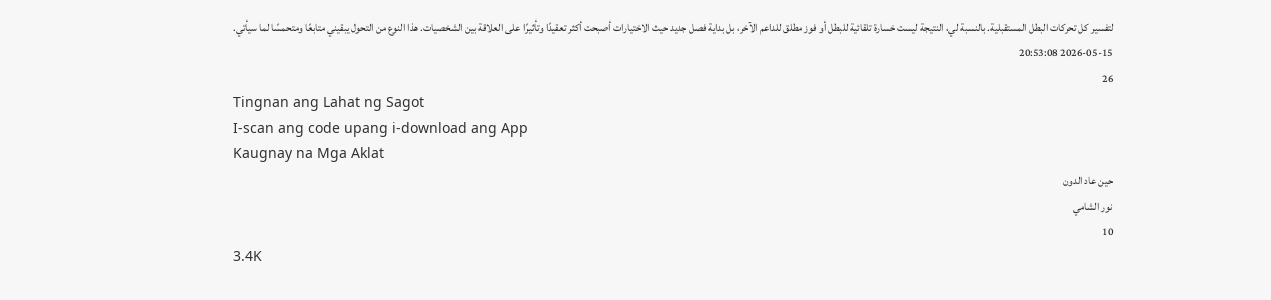لتفسير كل تحركات البطل المستقبلية. بالنسبة لي، النتيجة ليست خسارة تلقائية للبطل أو فوز مطلق للداعم الآخر، بل بداية فصل جديد حيث الاختيارات أصبحت أكثر تعقيدًا وتأثيرًا على العلاقة بين الشخصيات. هذا النوع من التحول يبقيني متابعًا ومتحمسًا لما سيأتي.
2026-05-15 20:53:08
26
Tingnan ang Lahat ng Sagot
I-scan ang code upang i-download ang App
Kaugnay na Mga Aklat
حين عاد الدون
نور الشامي
10
3.4K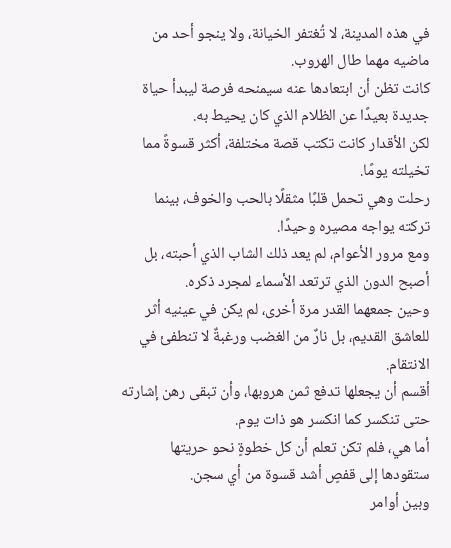في هذه المدينة، لا تُغتفر الخيانة، ولا ينجو أحد من ماضيه مهما طال الهروب.
كانت تظن أن ابتعادها عنه سيمنحه فرصة ليبدأ حياة جديدة بعيدًا عن الظلام الذي كان يحيط به.
لكن الأقدار كانت تكتب قصة مختلفة، أكثر قسوةً مما تخيلته يومًا.
رحلت وهي تحمل قلبًا مثقلًا بالحب والخوف، بينما تركته يواجه مصيره وحيدًا.
ومع مرور الأعوام، لم يعد ذلك الشاب الذي أحبته، بل أصبح الدون الذي ترتعد الأسماء لمجرد ذكره.
وحين جمعهما القدر مرة أخرى، لم يكن في عينيه أثر للعاشق القديم، بل نارٌ من الغضب ورغبةٌ لا تنطفئ في الانتقام.
أقسم أن يجعلها تدفع ثمن هروبها، وأن تبقى رهن إشارته حتى تنكسر كما انكسر هو ذات يوم.
أما هي، فلم تكن تعلم أن كل خطوةٍ نحو حريتها ستقودها إلى قفصٍ أشد قسوة من أي سجن.
وبين أوامر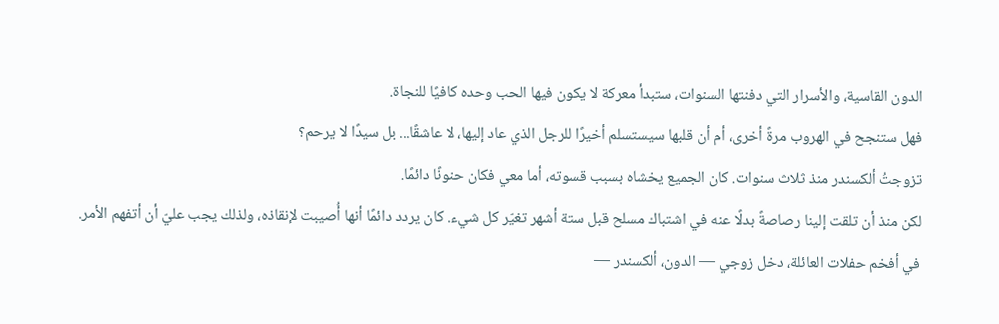الدون القاسية، والأسرار التي دفنتها السنوات، ستبدأ معركة لا يكون فيها الحب وحده كافيًا للنجاة.
فهل ستنجح في الهروب مرةً أخرى، أم أن قلبها سيستسلم أخيرًا للرجل الذي عاد إليها، لا عاشقًا... بل سيدًا لا يرحم؟
تزوجتُ ألكسندر منذ ثلاث سنوات. كان الجميع يخشاه بسبب قسوته، أما معي فكان حنونًا دائمًا.
لكن منذ أن تلقت إلينا رصاصةً بدلًا عنه في اشتباك مسلح قبل ستة أشهر تغيّر كل شيء. كان يردد دائمًا أنها أُصيبت لإنقاذه، ولذلك يجب عليّ أن أتفهم الأمر.
في أفخم حفلات العائلة، دخل زوجي — الدون، ألكسندر —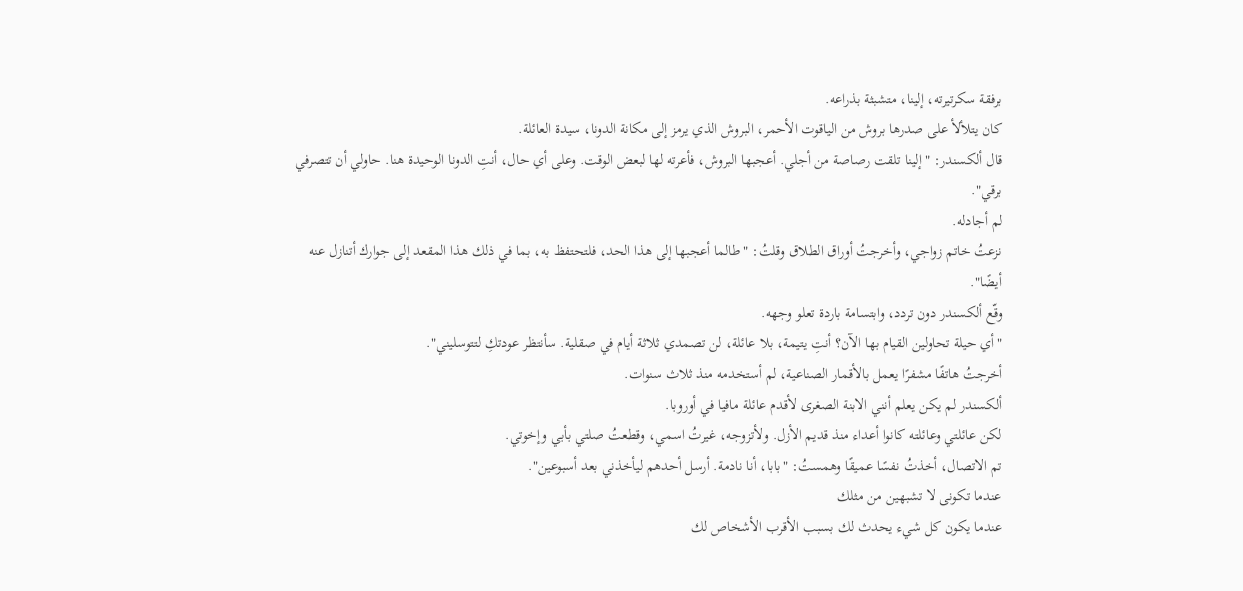برفقة سكرتيرته، إلينا، متشبثة بذراعه.
كان يتلألأ على صدرها بروش من الياقوت الأحمر، البروش الذي يرمز إلى مكانة الدونا، سيدة العائلة.
قال ألكسندر: "إلينا تلقت رصاصة من أجلي. أعجبها البروش، فأعرته لها لبعض الوقت. وعلى أي حال، أنتِ الدونا الوحيدة هنا. حاولي أن تتصرفي برقي".
لم أجادله.
نزعتُ خاتم زواجي، وأخرجتُ أوراق الطلاق وقلتُ: "طالما أعجبها إلى هذا الحد، فلتحتفظ به، بما في ذلك هذا المقعد إلى جوارك أتنازل عنه أيضًا".
وقّع ألكسندر دون تردد، وابتسامة باردة تعلو وجهه.
"أي حيلة تحاولين القيام بها الآن؟ أنتِ يتيمة، بلا عائلة، لن تصمدي ثلاثة أيام في صقلية. سأنتظر عودتكِ لتتوسليني".
أخرجتُ هاتفًا مشفرًا يعمل بالأقمار الصناعية، لم أستخدمه منذ ثلاث سنوات.
ألكسندر لم يكن يعلم أنني الابنة الصغرى لأقدم عائلة مافيا في أوروبا.
لكن عائلتي وعائلته كانوا أعداء منذ قديم الأزل. ولأتزوجه، غيرتُ اسمي، وقطعتُ صلتي بأبي وإخوتي.
تم الاتصال، أخذتُ نفسًا عميقًا وهمستُ: "بابا، أنا نادمة. أرسل أحدهم ليأخذني بعد أسبوعين".
عندما تكونى لا تشبهين من مثلك
عندما يكون كل شيء يحدث لك بسبب الأقرب الأشخاص لك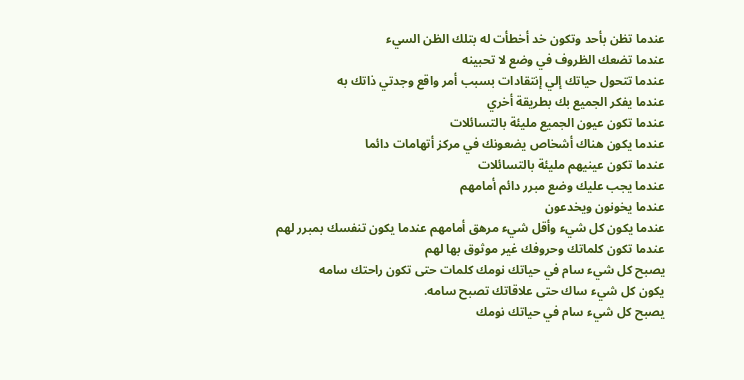عندما تظن بأحد وتكون خد أخطأت له بتلك الظن السيء
عندما تضعك الظروف في وضع لا تحبينه
عندما تتحول حياتك إلي إنتقادات بسبب أمر واقع وجدتي ذاتك به
عندما يفكر الجميع بك بطريقة أخري
عندما تكون عيون الجميع مليئة بالتسائلات
عندما يكون هناك أشخاص يضعونك في مركز أتهامات دائما
عندما تكون عينيهم مليئة بالتسائلات
عندما يجب عليك وضع مبرر دائم أمامهم
عندما يخونون ويخدعون
عندما يكون كل شيء وأقل شيء مرهق أمامهم عندما يكون تنفسك بمبرر لهم
عندما تكون كلماتك وحروفك غير موثوق بها لهم
يصبح كل شيء سام في حياتك نومك كلمات حتى تكون راحتك سامه
يكون كل شيء ساك حتى علاقاتك تصبح سامه.
يصبح كل شيء سام في حياتك نومك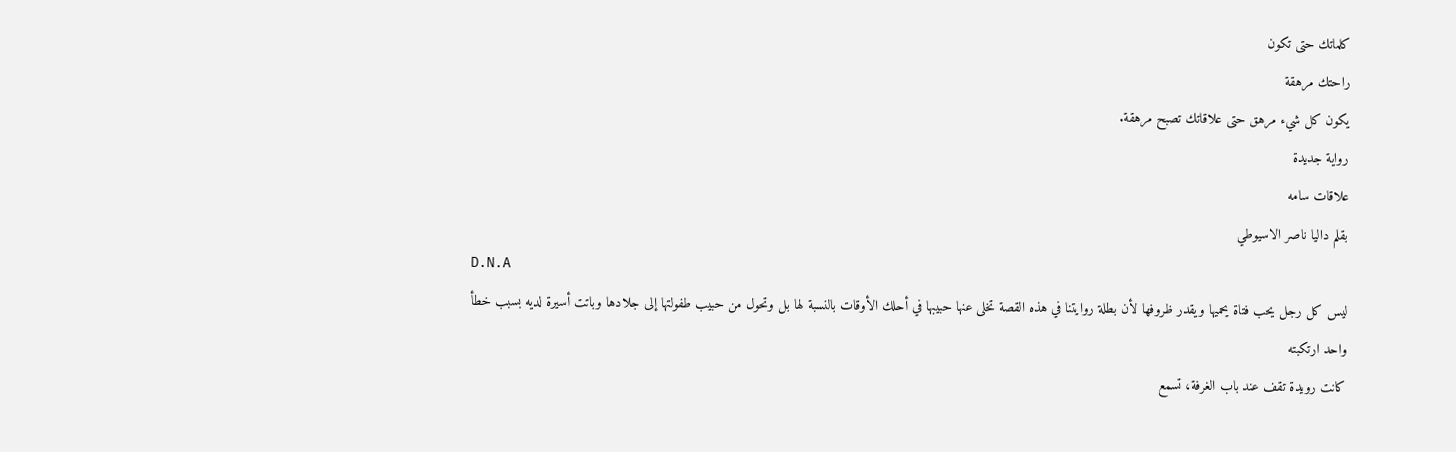كلماتك حتى تكون
راحتك مرهقة
يكون كل شيء مرهق حتى علاقاتك تصبح مرهقة.
رواية جديدة
علاقات سامه
بقلم داليا ناصر الاسيوطي
D.N.A
ليس كل رجل يحب فتاة يحميها ويقدر ظروفها لأن بطلة روايتنا في هذه القصة تخلى عنها حبيبها في أحلك الأوقات بالنسبة لها بل وتحول من حبيب طفولتها إلى جلادها وباتت أسيرة لديه بسبب خطأ واحد ارتكبته
كانت رويدة تقف عند باب الغرفة، تسمع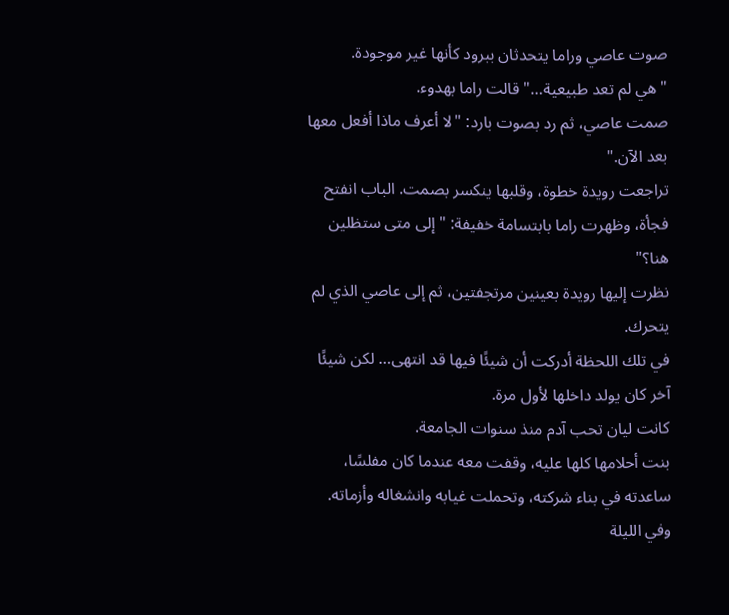صوت عاصي وراما يتحدثان ببرود كأنها غير موجودة.
"هي لم تعد طبيعية…" قالت راما بهدوء.
صمت عاصي، ثم رد بصوت بارد: "لا أعرف ماذا أفعل معها بعد الآن."
تراجعت رويدة خطوة، وقلبها ينكسر بصمت. الباب انفتح فجأة، وظهرت راما بابتسامة خفيفة: "إلى متى ستظلين هنا؟"
نظرت إليها رويدة بعينين مرتجفتين، ثم إلى عاصي الذي لم يتحرك.
في تلك اللحظة أدركت أن شيئًا فيها قد انتهى… لكن شيئًا آخر كان يولد داخلها لأول مرة.
كانت ليان تحب آدم منذ سنوات الجامعة.
بنت أحلامها كلها عليه، وقفت معه عندما كان مفلسًا، ساعدته في بناء شركته، وتحملت غيابه وانشغاله وأزماته.
وفي الليلة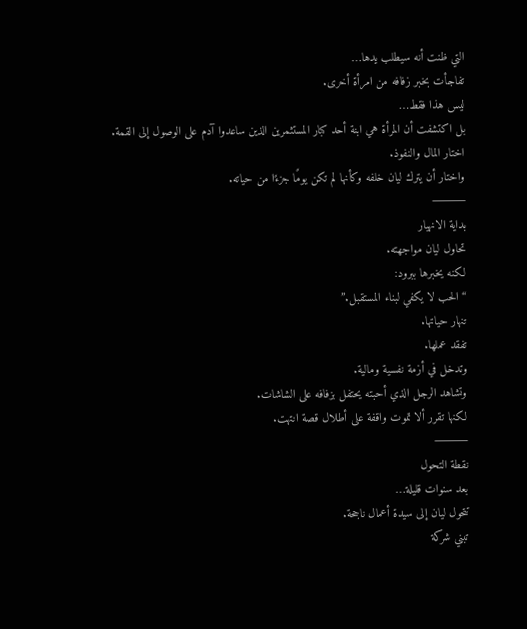التي ظنت أنه سيطلب يدها…
تفاجأت بخبر زفافه من امرأة أخرى.
ليس هذا فقط…
بل اكتشفت أن المرأة هي ابنة أحد كبار المستثمرين الذين ساعدوا آدم على الوصول إلى القمة.
اختار المال والنفوذ.
واختار أن يترك ليان خلفه وكأنها لم تكن يومًا جزءًا من حياته.
⸻
بداية الانهيار
تحاول ليان مواجهته.
لكنه يخبرها ببرود:
“الحب لا يكفي لبناء المستقبل.”
تنهار حياتها.
تفقد عملها.
وتدخل في أزمة نفسية ومالية.
وتشاهد الرجل الذي أحبته يحتفل بزفافه على الشاشات.
لكنها تقرر ألا تموت واقفة على أطلال قصة انتهت.
⸻
نقطة التحول
بعد سنوات قليلة…
تتحول ليان إلى سيدة أعمال ناجحة.
تبني شركة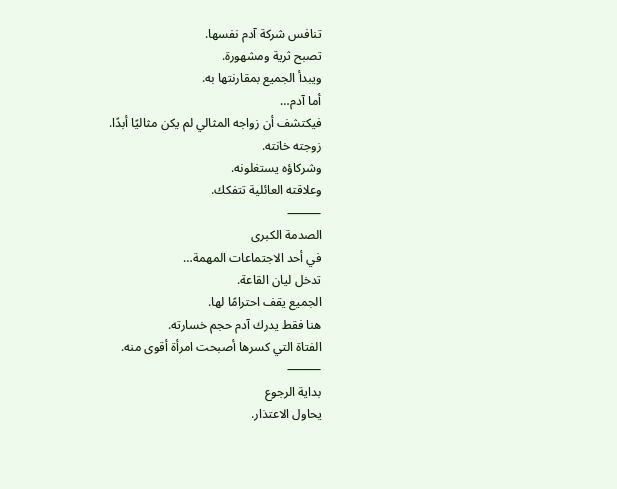تنافس شركة آدم نفسها.
تصبح ثرية ومشهورة.
ويبدأ الجميع بمقارنتها به.
أما آدم…
فيكتشف أن زواجه المثالي لم يكن مثاليًا أبدًا.
زوجته خانته.
وشركاؤه يستغلونه.
وعلاقته العائلية تتفكك.
⸻
الصدمة الكبرى
في أحد الاجتماعات المهمة…
تدخل ليان القاعة.
الجميع يقف احترامًا لها.
هنا فقط يدرك آدم حجم خسارته.
الفتاة التي كسرها أصبحت امرأة أقوى منه.
⸻
بداية الرجوع
يحاول الاعتذار.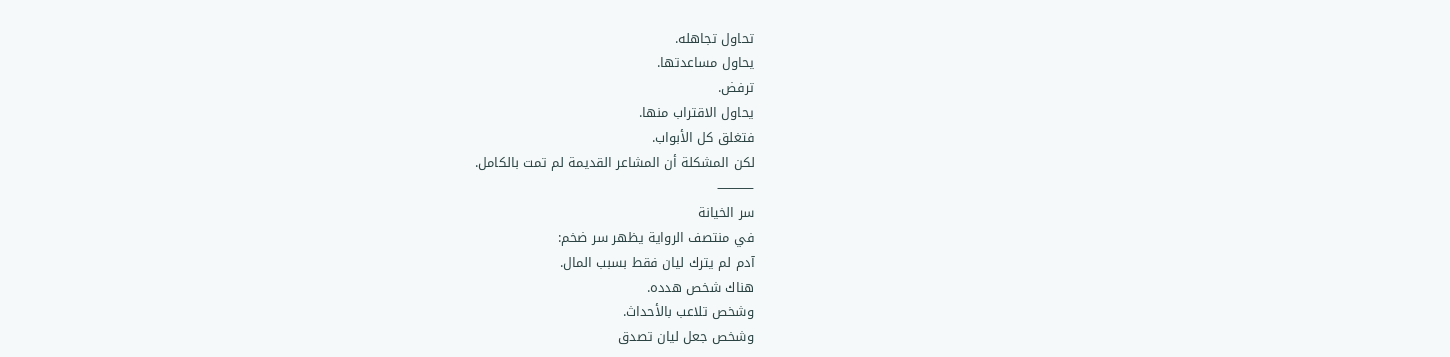تحاول تجاهله.
يحاول مساعدتها.
ترفض.
يحاول الاقتراب منها.
فتغلق كل الأبواب.
لكن المشكلة أن المشاعر القديمة لم تمت بالكامل.
⸻
سر الخيانة
في منتصف الرواية يظهر سر ضخم:
آدم لم يترك ليان فقط بسبب المال.
هناك شخص هدده.
وشخص تلاعب بالأحداث.
وشخص جعل ليان تصدق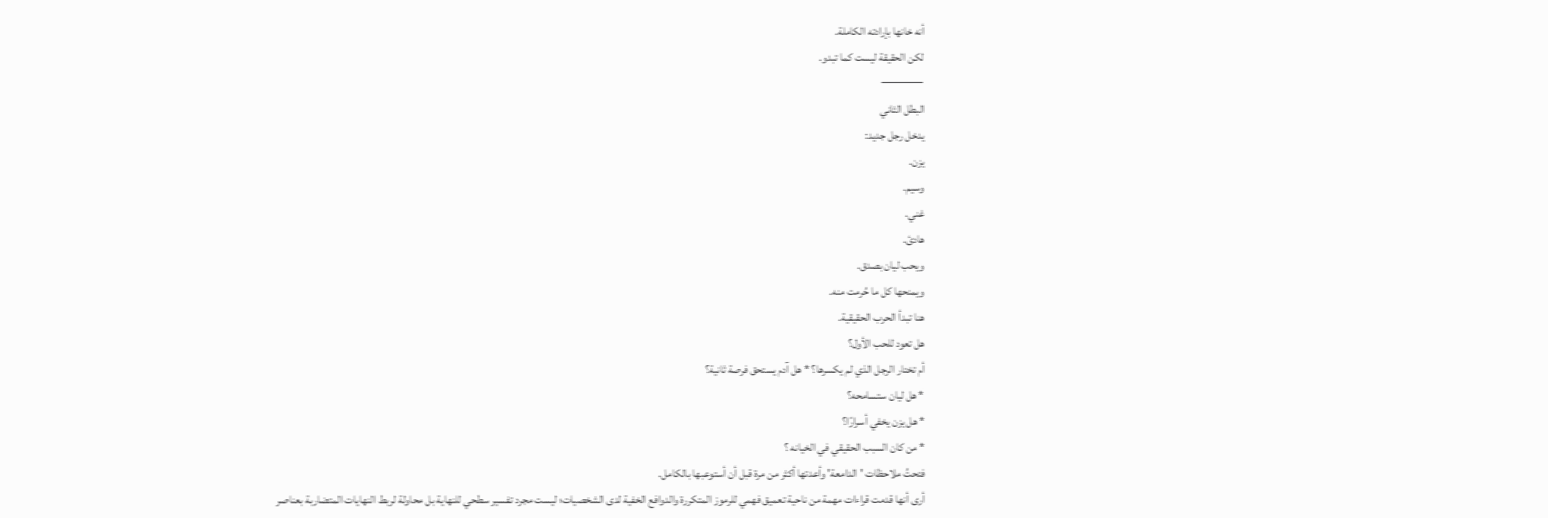أنه خانها بإرادته الكاملة.
لكن الحقيقة ليست كما تبدو.
⸻
البطل الثاني
يدخل رجل جديد:
يزن.
وسيم.
غني.
هادئ.
ويحب ليان بصدق.
ويمنحها كل ما حُرمت منه.
هنا تبدأ الحرب الحقيقية.
هل تعود للحب الأول؟
أم تختار الرجل الذي لم يكسرها؟ * هل آدم يستحق فرصة ثانية؟
* هل ليان ستسامحه؟
* هل يزن يخفي أسرارًا؟
* من كان السبب الحقيقي في الخيانه ؟
فتحتُ ملاحظات 'الدامعة' وأعدتها أكثر من مرة قبل أن أستوعبها بالكامل.
أرى أنها قدمت قراءات مهمة من ناحية تعميق فهمي للرموز المتكررة والدوافع الخفية لدى الشخصيات؛ ليست مجرد تفسير سطحي للنهاية بل محاولة لربط النهايات المتضاربة بعناصر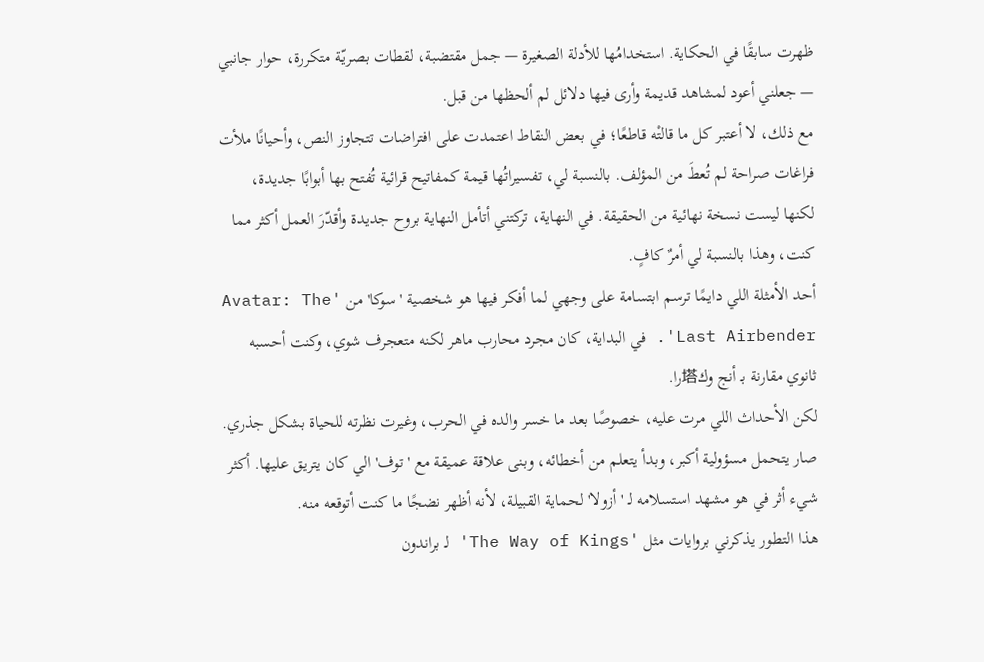ظهرت سابقًا في الحكاية. استخدامُها للأدلة الصغيرة — جمل مقتضبة، لقطات بصريّة متكررة، حوار جانبي — جعلني أعود لمشاهد قديمة وأرى فيها دلائل لم ألحظها من قبل.
مع ذلك، لا أعتبر كل ما قالتْه قاطعًا؛ في بعض النقاط اعتمدت على افتراضات تتجاوز النص، وأحيانًا ملأت فراغات صراحة لم تُعطَ من المؤلف. بالنسبة لي، تفسيراتُها قيمة كمفاتيح قرائية تُفتح بها أبوابًا جديدة، لكنها ليست نسخة نهائية من الحقيقة. في النهاية، تركتني أتأمل النهاية بروح جديدة وأقدّرَ العمل أكثر مما كنت، وهذا بالنسبة لي أمرٌ كافٍ.
أحد الأمثلة اللي دايمًا ترسم ابتسامة على وجهي لما أفكر فيها هو شخصية 'سوكا' من 'Avatar: The Last Airbender'. في البداية، كان مجرد محارب ماهر لكنه متعجرف شوي، وكنت أحسبه ثانوي مقارنة بـ أنج وك塔را.
لكن الأحداث اللي مرت عليه، خصوصًا بعد ما خسر والده في الحرب، وغيرت نظرته للحياة بشكل جذري. صار يتحمل مسؤولية أكبر، وبدأ يتعلم من أخطائه، وبنى علاقة عميقة مع 'توف' الي كان يتريق عليها. أكثر شيء أثر في هو مشهد استسلامه لـ 'أزولا' لحماية القبيلة، لأنه أظهر نضجًا ما كنت أتوقعه منه.
هذا التطور يذكرني بروايات مثل 'The Way of Kings' لـ براندون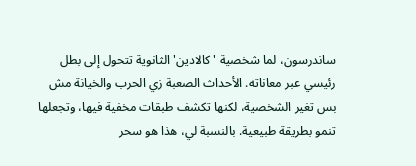ساندرسون، لما شخصية 'كالادين' الثانوية تتحول إلى بطل رئيسي عبر معاناته. الأحداث الصعبة زي الحرب والخيانة مش بس تغير الشخصية، لكنها تكشف طبقات مخفية فيها، وتجعلها تنمو بطريقة طبيعية. بالنسبة لي، هذا هو سحر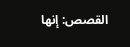القصص: إنها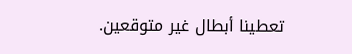تعطينا أبطال غير متوقعين.